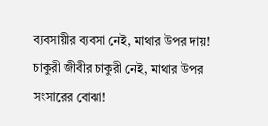ব্যবসায়ীর ব্যবসা নেই, মাথার উপর দায়!
চাকুরী জীবীর চাকুরী নেই, মাথার উপর সংসারের বোঝা!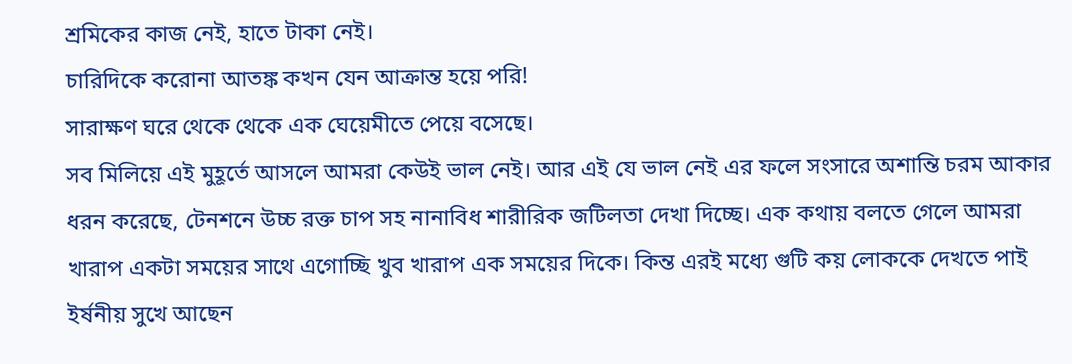শ্রমিকের কাজ নেই, হাতে টাকা নেই।
চারিদিকে করোনা আতঙ্ক কখন যেন আক্রান্ত হয়ে পরি!
সারাক্ষণ ঘরে থেকে থেকে এক ঘেয়েমীতে পেয়ে বসেছে।
সব মিলিয়ে এই মুহূর্তে আসলে আমরা কেউই ভাল নেই। আর এই যে ভাল নেই এর ফলে সংসারে অশান্তি চরম আকার ধরন করেছে, টেনশনে উচ্চ রক্ত চাপ সহ নানাবিধ শারীরিক জটিলতা দেখা দিচ্ছে। এক কথায় বলতে গেলে আমরা খারাপ একটা সময়ের সাথে এগোচ্ছি খুব খারাপ এক সময়ের দিকে। কিন্ত এরই মধ্যে গুটি কয় লোককে দেখতে পাই ইর্ষনীয় সুখে আছেন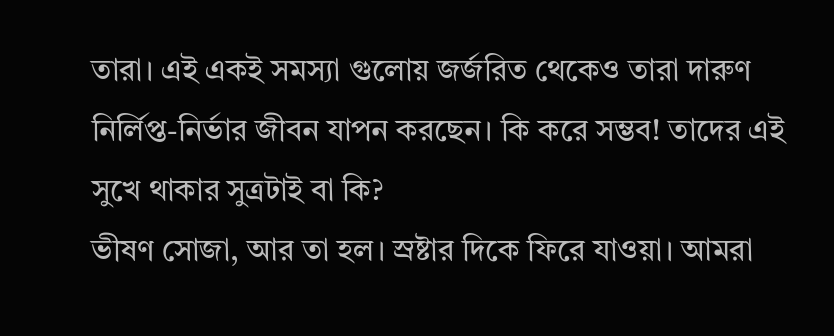তারা। এই একই সমস্যা গুলোয় জর্জরিত থেকেও তারা দারুণ নির্লিপ্ত-নির্ভার জীবন যাপন করছেন। কি করে সম্ভব! তাদের এই সুখে থাকার সুত্রটাই বা কি?
ভীষণ সোজা, আর তা হল। স্রষ্টার দিকে ফিরে যাওয়া। আমরা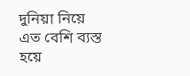দুনিয়া নিয়ে এত বেশি ব্যস্ত হয়ে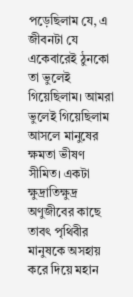পড়েছিলাম যে, এ জীবনটা যে একেবারেই ঠুনকো তা ভুলেই গিয়েছিলাম। আমরা ভুলেই গিয়েছিলাম আসলে মানুষের ক্ষমতা ভীষণ সীমিত। একটা ক্ষুদ্রাতিক্ষুদ্র অণুজীবের কাছে তাবৎ পৃথিবীর মানুষকে অসহায় করে দিয়ে মহান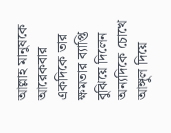আল্লাহ মানুষকে আরেকবার একদিকে তার ক্ষমতার ব্যাপ্তি বুঝিয়ে দিলেন অন্যদিকে চোখে আঙ্গুল দিয়ে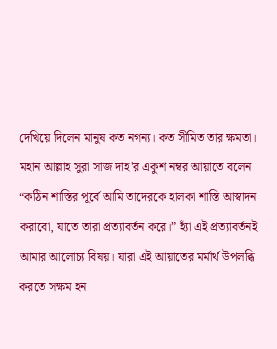দেখিয়ে দিলেন মানুষ কত নগন্য। কত সীমিত তার ক্ষমতা।
মহান আল্লাহ সুরা সাজ দাহ'র একুশ নম্বর আয়াতে বলেন “কঠিন শাস্তির পূর্বে আমি তাদেরকে হালকা শাস্তি আস্বাদন করাবো, যাতে তারা প্রত্যাবর্তন করে।” হ্যাঁ এই প্রত্যাবর্তনই আমার আলোচ্য বিষয়। যারা এই আয়াতের মর্মার্থ উপলব্ধি করতে সক্ষম হন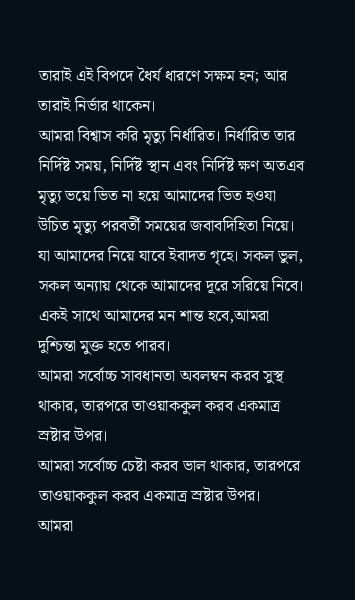তারাই এই বিপদে ধৈর্য ধারণে সক্ষম হন; আর তারাই নির্ভার থাকেন।
আমরা বিশ্বাস করি মৃত্যু নির্ধারিত। নির্ধারিত তার নির্দিষ্ট সময়, নির্দিষ্ট স্থান এবং নির্দিষ্ট ক্ষণ অতএব মৃত্যু ভয়ে ভিত না হয়ে আমাদের ভিত হওযা উচিত মৃত্যু পরবর্তী সময়ের জবাবদিহিতা নিয়ে। যা আমাদের নিয়ে যাবে ইবাদত গৃহে। সকল ভুল, সকল অন্যায় থেকে আমাদের দূরে সরিয়ে নিবে। একই সাথে আমাদের মন শান্ত হবে,আমরা দুশ্চিন্তা মুক্ত হতে পারব।
আমরা সর্বোচ্চ সাবধানতা অবলম্বন করব সুস্থ থাকার, তারপরে তাওয়াককুল করব একমাত্র স্রষ্টার উপর।
আমরা সর্বোচ্চ চেষ্টা করব ভাল থাকার, তারপরে তাওয়াককুল করব একমাত্র স্রষ্টার উপর।
আমরা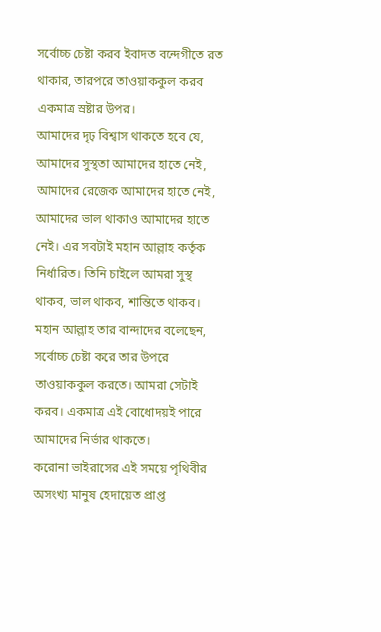সর্বোচ্চ চেষ্টা করব ইবাদত বন্দেগীতে রত থাকার, তারপরে তাওয়াককুল করব একমাত্র স্রষ্টার উপর।
আমাদের দৃঢ় বিশ্বাস থাকতে হবে যে, আমাদের সুস্থতা আমাদের হাতে নেই, আমাদের রেজেক আমাদের হাতে নেই, আমাদের ভাল থাকাও আমাদের হাতে নেই। এর সবটাই মহান আল্লাহ কর্তৃক নির্ধারিত। তিনি চাইলে আমরা সুস্থ থাকব, ভাল থাকব, শান্তিতে থাকব। মহান আল্লাহ তার বান্দাদের বলেছেন, সর্বোচ্চ চেষ্টা করে তার উপরে তাওয়াককুল করতে। আমরা সেটাই করব। একমাত্র এই বোধোদয়ই পারে আমাদের নির্ভার থাকতে।
করোনা ভাইরাসের এই সময়ে পৃথিবীর অসংখ্য মানুষ হেদায়েত প্রাপ্ত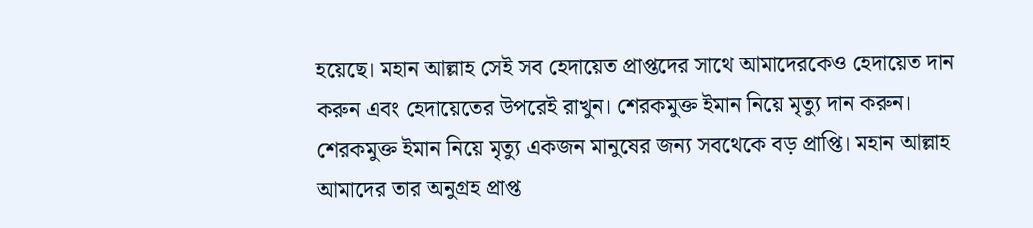হয়েছে। মহান আল্লাহ সেই সব হেদায়েত প্রাপ্তদের সাথে আমাদেরকেও হেদায়েত দান করুন এবং হেদায়েতের উপরেই রাখুন। শেরকমুক্ত ইমান নিয়ে মৃত্যু দান করুন। শেরকমুক্ত ইমান নিয়ে মৃত্যু একজন মানুষের জন্য সবথেকে বড় প্রাপ্তি। মহান আল্লাহ আমাদের তার অনুগ্রহ প্রাপ্ত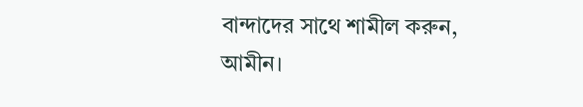বান্দাদের সাথে শামীল করুন, আমীন।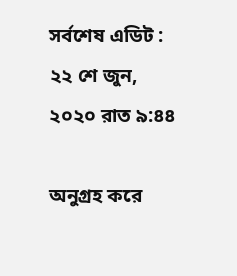সর্বশেষ এডিট : ২২ শে জুন, ২০২০ রাত ৯:৪৪

অনুগ্রহ করে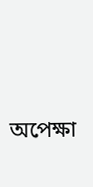অপেক্ষা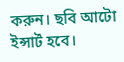করুন। ছবি আটো ইন্সার্ট হবে।